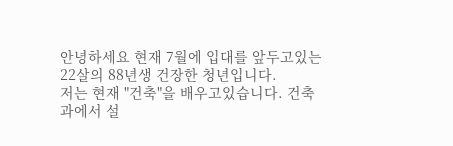안녕하세요 현재 7월에 입대를 앞두고있는 22살의 88년생 건장한 청년입니다.
저는 현재 "건축"을 배우고있습니다. 건축과에서 설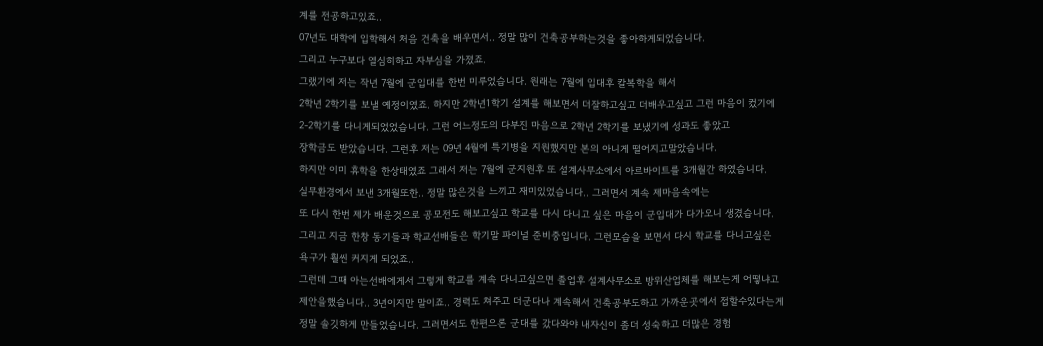계를 전공하고있죠..
07년도 대학에 입학해서 처음 건축을 배우면서.. 정말 많이 건축공부하는것을 좋아하게되었습니다.
그리고 누구보다 열심히하고 자부심을 가졌죠.
그랬기에 저는 작년 7월에 군입대를 한번 미루었습니다. 원래는 7월에 입대후 칼복학을 해서
2학년 2학기를 보낼 예정이였죠. 하지만 2학년1학기 설계를 해보면서 더잘하고싶고 더배우고싶고 그런 마음이 컸기에
2-2학기를 다니게되었었습니다. 그런 어느정도의 다부진 마음으로 2학년 2학기를 보냈기에 성과도 좋았고
장학금도 받았습니다. 그런후 저는 09년 4월에 특기병을 지원했지만 본의 아니게 떨어지고말았습니다.
하지만 이미 휴학을 한상태였죠 그래서 저는 7월에 군지원후 또 설계사무소에서 아르바이트를 3개월간 하였습니다.
실무환경에서 보낸 3개월또한.. 정말 많은것을 느끼고 재미있었습니다.. 그러면서 계속 제마음속에는
또 다시 한번 제가 배운것으로 공모전도 해보고싶고 학교를 다시 다니고 싶은 마음이 군입대가 다가오니 생겼습니다.
그리고 지금 한창 동기들과 학교선배들은 학기말 파이널 준비중입니다. 그런모습을 보면서 다시 학교를 다니고싶은
욕구가 훨씬 커지게 되었죠..
그런데 그때 아는선배에게서 그렇게 학교를 계속 다니고싶으면 졸업후 설계사무소로 방위산업체를 해보는게 어떻냐고
제안을했습니다.. 3년이지만 말이죠.. 경력도 쳐주고 더군다나 계속해서 건축공부도하고 가까운곳에서 접할수있다는게
정말 솔깃하게 만들었습니다. 그러면서도 한편으론 군대를 갔다와야 내자신이 좀더 성숙하고 더많은 경험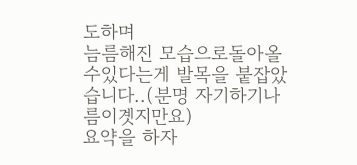도하며
늠름해진 모습으로돌아올수있다는게 발목을 붙잡았습니다..(분명 자기하기나름이곗지만요)
요약을 하자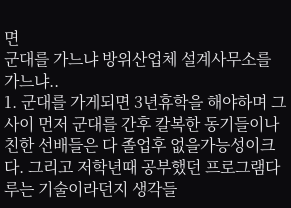면
군대를 가느냐 방위산업체 설계사무소를 가느냐..
1. 군대를 가게되면 3년휴학을 해야하며 그사이 먼저 군대를 간후 칼복한 동기들이나 친한 선배들은 다 졸업후 없을가능성이크다. 그리고 저학년때 공부했던 프로그램다루는 기술이라던지 생각들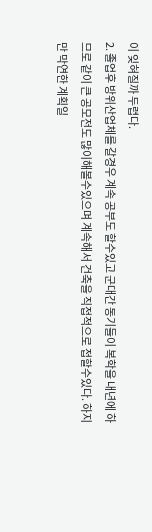이 잊혀질까 두렵다.
2. 졸업후 방위산업체를 갈경우 계속 공부도 할수있고 군대간 동기들이 복학을 내년에 하므로 같이 큰 공모전도 많이해볼수있으며 계속해서 건축을 직접적으로 접할수있다. 하지만 막연한 계획일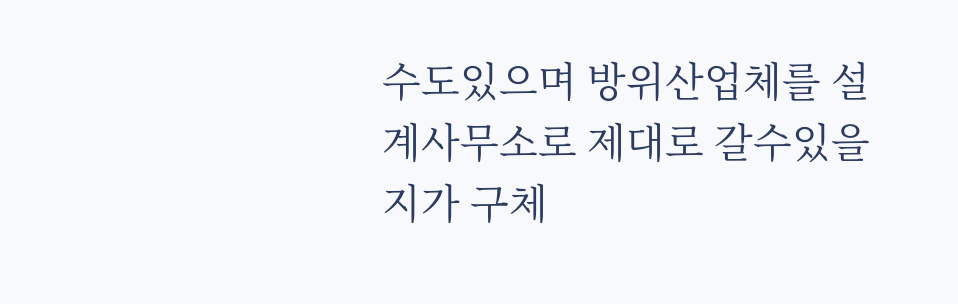수도있으며 방위산업체를 설계사무소로 제대로 갈수있을지가 구체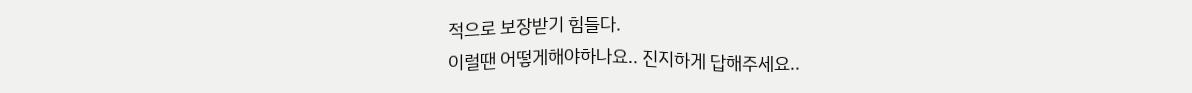적으로 보장받기 힘들다.
이럴땐 어떻게해야하나요.. 진지하게 답해주세요..